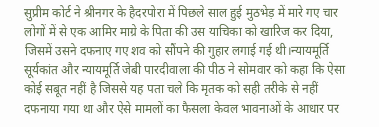सुप्रीम कोर्ट ने श्रीनगर के हैदरपोरा में पिछले साल हुई मुठभेड़ में मारे गए चार लोगों में से एक आमिर माग्रे के पिता की उस याचिका को खारिज कर दिया, जिसमें उसने दफनाए गए शव को सौंपने की गुहार लगाई गई थी।न्यायमूर्ति सूर्यकांत और न्यायमूर्ति जेबी पारदीवाला की पीठ ने सोमवार को कहा कि ऐसा कोई सबूत नहीं है जिससे यह पता चले कि मृतक को सही तरीके से नहीं दफनाया गया था और ऐसे मामलों का फैसला केवल भावनाओं के आधार पर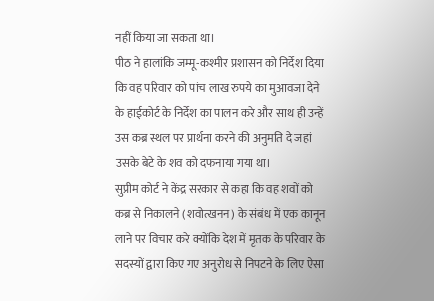नहीं किया जा सकता था।
पीठ ने हालांकि जम्मू-कश्मीर प्रशासन को निर्देश दिया कि वह परिवार को पांच लाख रुपये का मुआवजा देने के हाईकोर्ट के निर्देश का पालन करे और साथ ही उन्हें उस कब्र स्थल पर प्रार्थना करने की अनुमति दे जहां उसके बेटे के शव को दफनाया गया था।
सुप्रीम कोर्ट ने केंद्र सरकार से कहा कि वह शवों को कब्र से निकालने (शवोत्खनन) के संबंध में एक कानून लाने पर विचार करे क्योंकि देश में मृतक के परिवार के सदस्यों द्वारा किए गए अनुरोध से निपटने के लिए ऐसा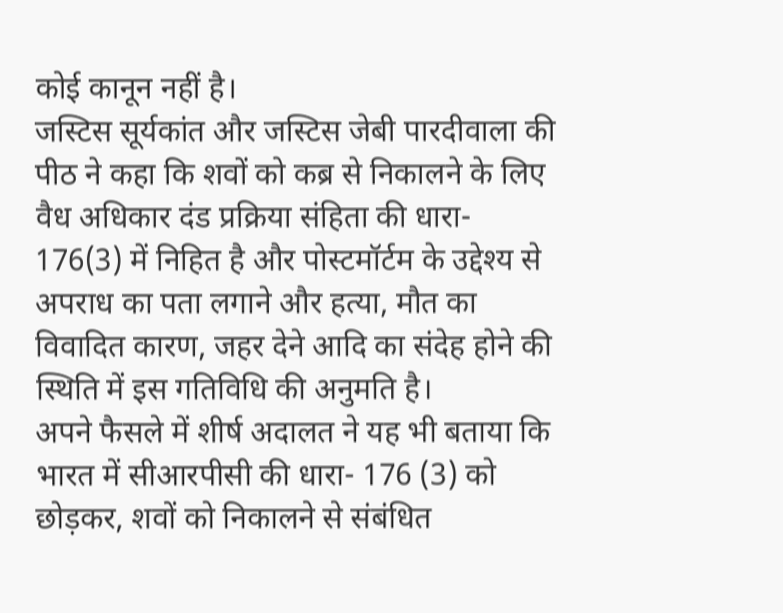कोई कानून नहीं है।
जस्टिस सूर्यकांत और जस्टिस जेबी पारदीवाला की पीठ ने कहा कि शवों को कब्र से निकालने के लिए वैध अधिकार दंड प्रक्रिया संहिता की धारा- 176(3) में निहित है और पोस्टमॉर्टम के उद्देश्य से अपराध का पता लगाने और हत्या, मौत का विवादित कारण, जहर देने आदि का संदेह होने की स्थिति में इस गतिविधि की अनुमति है।
अपने फैसले में शीर्ष अदालत ने यह भी बताया कि भारत में सीआरपीसी की धारा- 176 (3) को छोड़कर, शवों को निकालने से संबंधित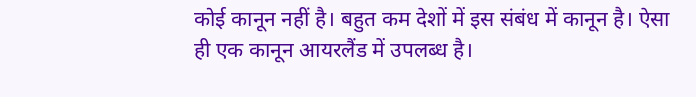कोई कानून नहीं है। बहुत कम देशों में इस संबंध में कानून है। ऐसा ही एक कानून आयरलैंड में उपलब्ध है।